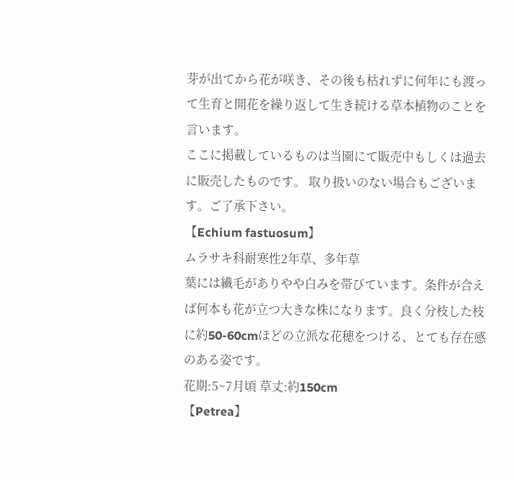芽が出てから花が咲き、その後も枯れずに何年にも渡って生育と開花を繰り返して生き続ける草本植物のことを言います。
ここに掲載しているものは当園にて販売中もしくは過去に販売したものです。 取り扱いのない場合もございます。ご了承下さい。
【Echium fastuosum】
ムラサキ科耐寒性2年草、多年草
葉には繊毛がありやや白みを帯びています。条件が合えば何本も花が立つ大きな株になります。良く分枝した枝に約50-60cmほどの立派な花穂をつける、とても存在感のある姿です。
花期:5~7月頃 草丈:約150cm
【Petrea】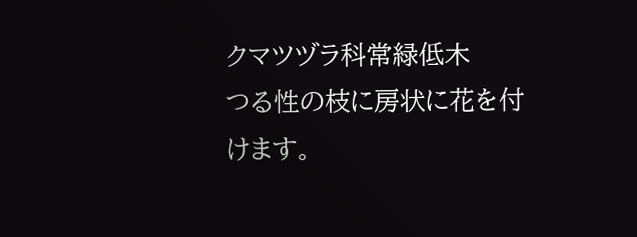クマツヅラ科常緑低木
つる性の枝に房状に花を付けます。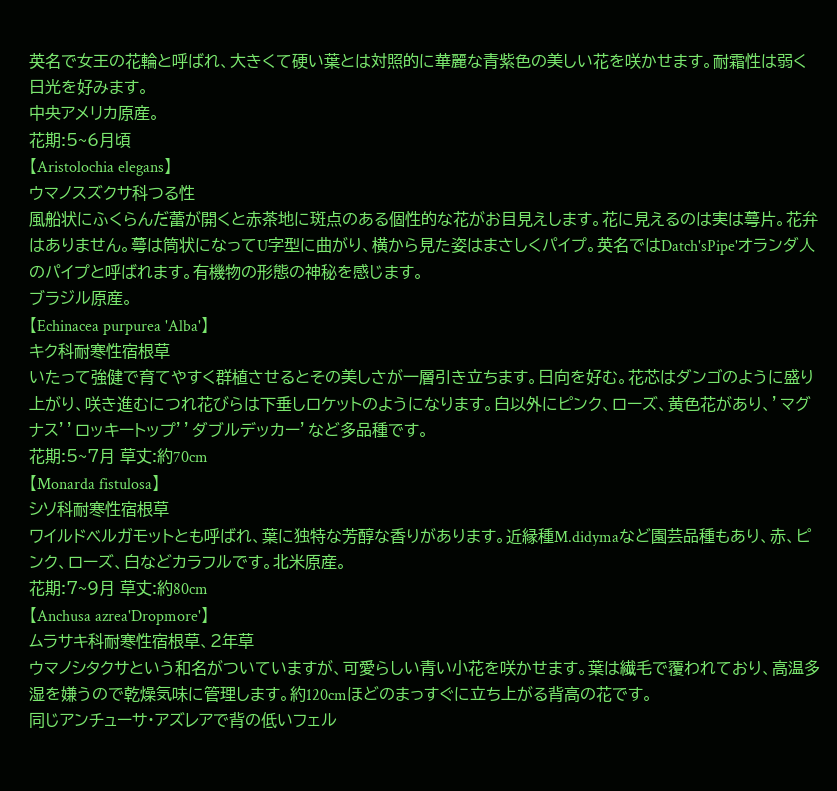英名で女王の花輪と呼ばれ、大きくて硬い葉とは対照的に華麗な青紫色の美しい花を咲かせます。耐霜性は弱く日光を好みます。
中央アメリカ原産。
花期:5~6月頃
【Aristolochia elegans】
ウマノスズクサ科つる性
風船状にふくらんだ蕾が開くと赤茶地に斑点のある個性的な花がお目見えします。花に見えるのは実は蕚片。花弁はありません。蕚は筒状になってU字型に曲がり、横から見た姿はまさしくパイプ。英名ではDatch'sPipe'オランダ人のパイプと呼ばれます。有機物の形態の神秘を感じます。
ブラジル原産。
【Echinacea purpurea 'Alba'】
キク科耐寒性宿根草
いたって強健で育てやすく群植させるとその美しさが一層引き立ちます。日向を好む。花芯はダンゴのように盛り上がり、咲き進むにつれ花びらは下垂しロケットのようになります。白以外にピンク、ローズ、黄色花があり、’マグナス’’ロッキートップ’’ダブルデッカー’など多品種です。
花期:5~7月 草丈:約70cm
【Monarda fistulosa】
シソ科耐寒性宿根草
ワイルドベルガモットとも呼ばれ、葉に独特な芳醇な香りがあります。近縁種M.didymaなど園芸品種もあり、赤、ピンク、ローズ、白などカラフルです。北米原産。
花期:7~9月 草丈:約80cm
【Anchusa azrea'Dropmore'】
ムラサキ科耐寒性宿根草、2年草
ウマノシタクサという和名がついていますが、可愛らしい青い小花を咲かせます。葉は繊毛で覆われており、高温多湿を嫌うので乾燥気味に管理します。約120cmほどのまっすぐに立ち上がる背高の花です。
同じアンチューサ・アズレアで背の低いフェル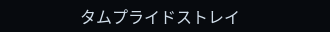タムプライドストレイ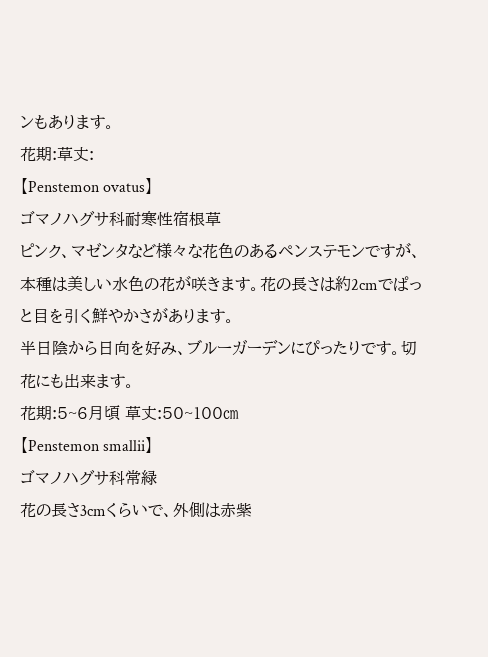ンもあります。
花期:草丈:
【Penstemon ovatus】
ゴマノハグサ科耐寒性宿根草
ピンク、マゼンタなど様々な花色のあるペンステモンですが、本種は美しい水色の花が咲きます。花の長さは約2cmでぱっと目を引く鮮やかさがあります。
半日陰から日向を好み、ブルーガーデンにぴったりです。切花にも出来ます。
花期:5~6月頃 草丈:50~100㎝
【Penstemon smallii】
ゴマノハグサ科常緑
花の長さ3cmくらいで、外側は赤紫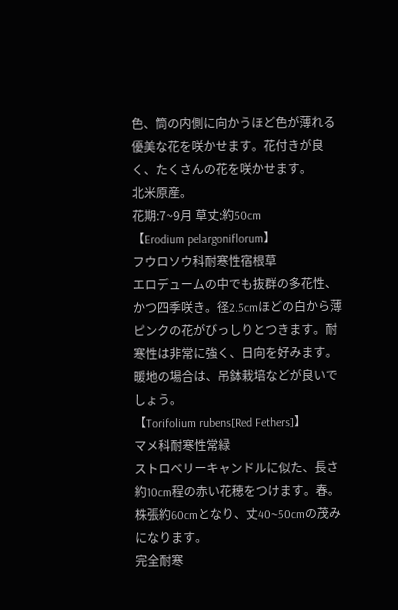色、筒の内側に向かうほど色が薄れる優美な花を咲かせます。花付きが良く、たくさんの花を咲かせます。
北米原産。
花期:7~9月 草丈:約50cm
【Erodium pelargoniflorum】
フウロソウ科耐寒性宿根草
エロデュームの中でも抜群の多花性、かつ四季咲き。径2.5cmほどの白から薄ピンクの花がびっしりとつきます。耐寒性は非常に強く、日向を好みます。暖地の場合は、吊鉢栽培などが良いでしょう。
【Torifolium rubens[Red Fethers]】
マメ科耐寒性常緑
ストロベリーキャンドルに似た、長さ約10cm程の赤い花穂をつけます。春。株張約60cmとなり、丈40~50cmの茂みになります。
完全耐寒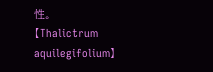性。
【Thalictrum aquilegifolium】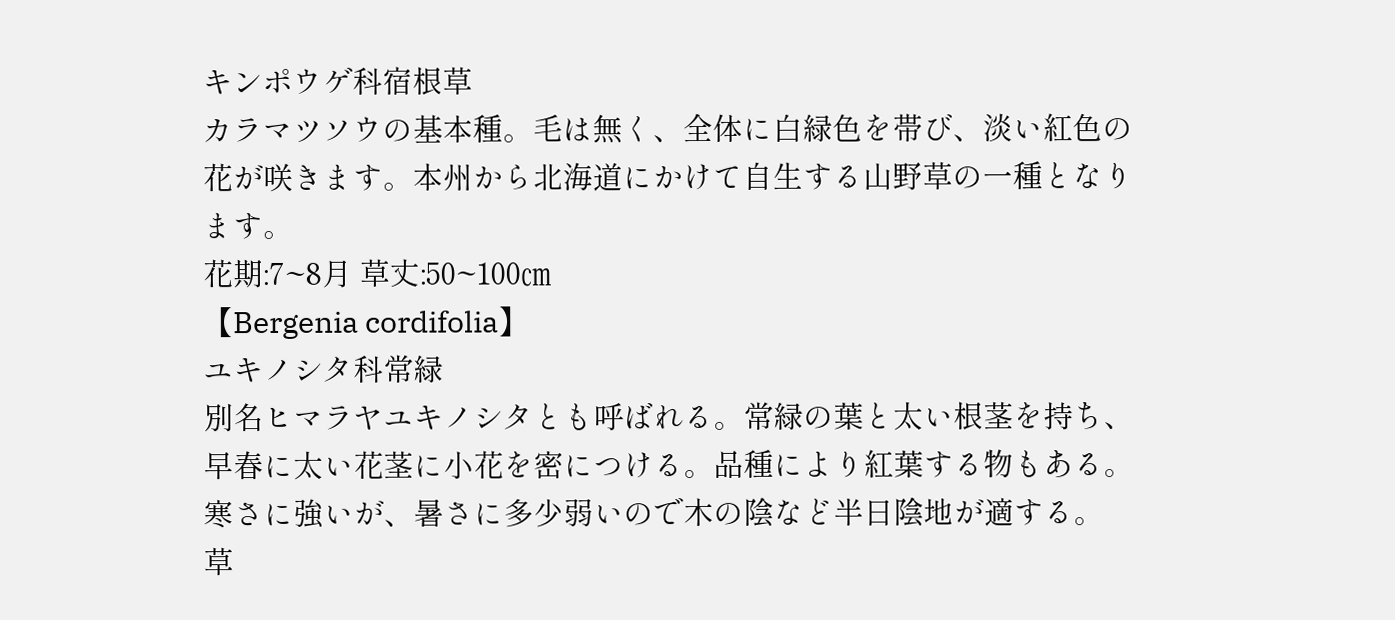キンポウゲ科宿根草
カラマツソウの基本種。毛は無く、全体に白緑色を帯び、淡い紅色の花が咲きます。本州から北海道にかけて自生する山野草の一種となります。
花期:7~8月 草丈:50~100㎝
【Bergenia cordifolia】
ユキノシタ科常緑
別名ヒマラヤユキノシタとも呼ばれる。常緑の葉と太い根茎を持ち、早春に太い花茎に小花を密につける。品種により紅葉する物もある。
寒さに強いが、暑さに多少弱いので木の陰など半日陰地が適する。
草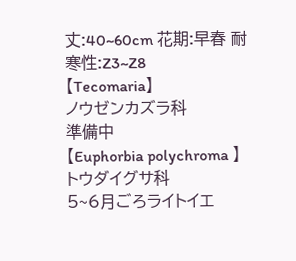丈:40~60cm 花期:早春 耐寒性:Z3~Z8
【Tecomaria】
ノウゼンカズラ科
準備中
【Euphorbia polychroma 】
トウダイグサ科
5~6月ごろライトイエ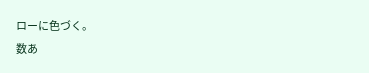ローに色づく。
数あ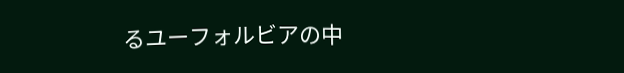るユーフォルビアの中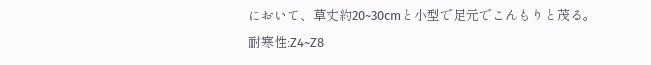において、草丈約20~30cmと小型で足元でこんもりと茂る。
耐寒性:Z4~Z8